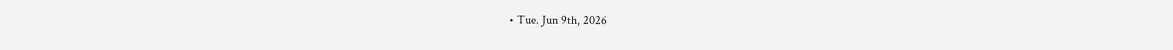• Tue. Jun 9th, 2026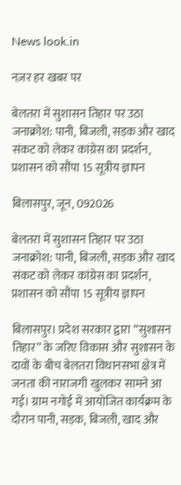News look.in

नज़र हर खबर पर

बेलतरा में सुशासन तिहार पर उठा जनाक्रोश: पानी, बिजली, सड़क और खाद संकट को लेकर कांग्रेस का प्रदर्शन, प्रशासन को सौंपा 15 सूत्रीय ज्ञापन

बिलासपुर, जून, 092026

बेलतरा में सुशासन तिहार पर उठा जनाक्रोश: पानी, बिजली, सड़क और खाद संकट को लेकर कांग्रेस का प्रदर्शन, प्रशासन को सौंपा 15 सूत्रीय ज्ञापन

बिलासपुर। प्रदेश सरकार द्वारा “सुशासन तिहार” के जरिए विकास और सुशासन के दावों के बीच बेलतरा विधानसभा क्षेत्र में जनता की नाराजगी खुलकर सामने आ गई। ग्राम नगोई में आयोजित कार्यक्रम के दौरान पानी, सड़क, बिजली, खाद और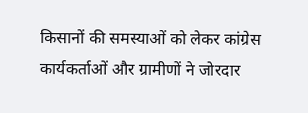किसानों की समस्याओं को लेकर कांग्रेस कार्यकर्ताओं और ग्रामीणों ने जोरदार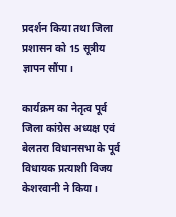प्रदर्शन किया तथा जिला प्रशासन को 15 सूत्रीय ज्ञापन सौंपा।

कार्यक्रम का नेतृत्व पूर्व जिला कांग्रेस अध्यक्ष एवं बेलतरा विधानसभा के पूर्व विधायक प्रत्याशी विजय केशरवानी ने किया।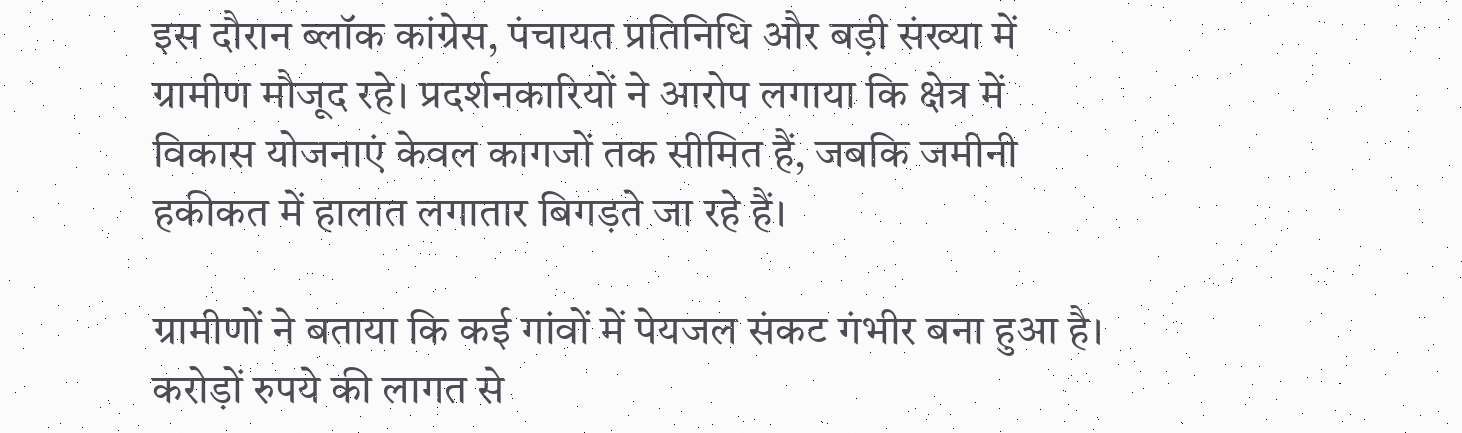इस दौरान ब्लॉक कांग्रेस, पंचायत प्रतिनिधि और बड़ी संख्या में ग्रामीण मौजूद रहे। प्रदर्शनकारियों ने आरोप लगाया कि क्षेत्र में विकास योजनाएं केवल कागजों तक सीमित हैं, जबकि जमीनी हकीकत में हालात लगातार बिगड़ते जा रहे हैं।

ग्रामीणों ने बताया कि कई गांवों में पेयजल संकट गंभीर बना हुआ है। करोड़ों रुपये की लागत से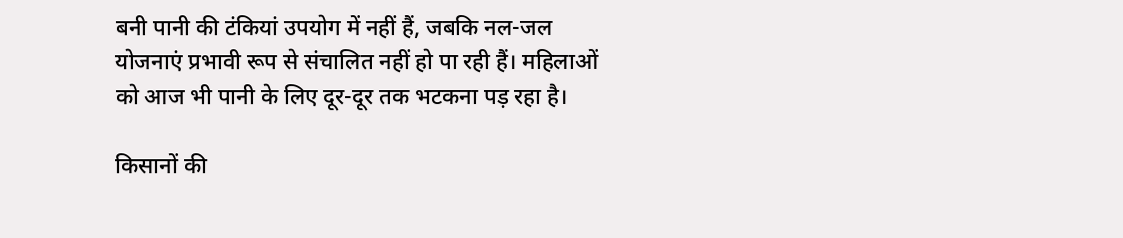बनी पानी की टंकियां उपयोग में नहीं हैं, जबकि नल-जल योजनाएं प्रभावी रूप से संचालित नहीं हो पा रही हैं। महिलाओं को आज भी पानी के लिए दूर-दूर तक भटकना पड़ रहा है।

किसानों की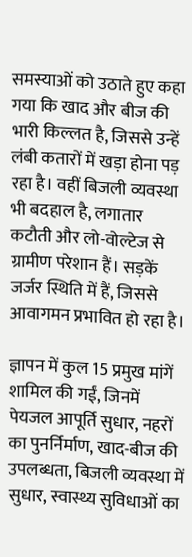समस्याओं को उठाते हुए कहा गया कि खाद और बीज की भारी किल्लत है, जिससे उन्हें लंबी कतारों में खड़ा होना पड़ रहा है। वहीं बिजली व्यवस्था भी बदहाल है, लगातार कटौती और लो-वोल्टेज से ग्रामीण परेशान हैं। सड़कें जर्जर स्थिति में हैं, जिससे आवागमन प्रभावित हो रहा है।

ज्ञापन में कुल 15 प्रमुख मांगें शामिल की गईं, जिनमें पेयजल आपूर्ति सुधार, नहरों का पुनर्निर्माण, खाद-बीज की उपलब्धता, बिजली व्यवस्था में सुधार, स्वास्थ्य सुविधाओं का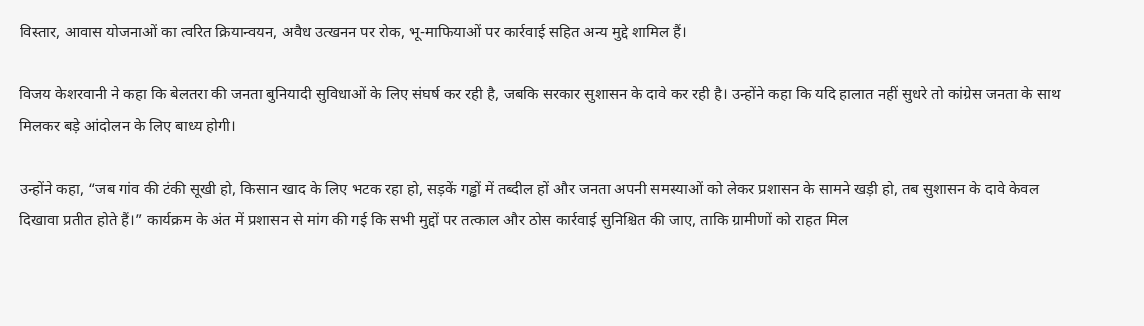विस्तार, आवास योजनाओं का त्वरित क्रियान्वयन, अवैध उत्खनन पर रोक, भू-माफियाओं पर कार्रवाई सहित अन्य मुद्दे शामिल हैं।

विजय केशरवानी ने कहा कि बेलतरा की जनता बुनियादी सुविधाओं के लिए संघर्ष कर रही है, जबकि सरकार सुशासन के दावे कर रही है। उन्होंने कहा कि यदि हालात नहीं सुधरे तो कांग्रेस जनता के साथ मिलकर बड़े आंदोलन के लिए बाध्य होगी।

उन्होंने कहा, “जब गांव की टंकी सूखी हो, किसान खाद के लिए भटक रहा हो, सड़कें गड्ढों में तब्दील हों और जनता अपनी समस्याओं को लेकर प्रशासन के सामने खड़ी हो, तब सुशासन के दावे केवल दिखावा प्रतीत होते हैं।” कार्यक्रम के अंत में प्रशासन से मांग की गई कि सभी मुद्दों पर तत्काल और ठोस कार्रवाई सुनिश्चित की जाए, ताकि ग्रामीणों को राहत मिल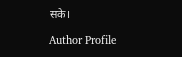सके।

Author Profile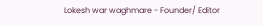Lokesh war waghmare - Founder/ Editor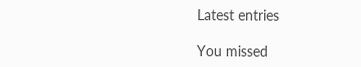Latest entries

You missed